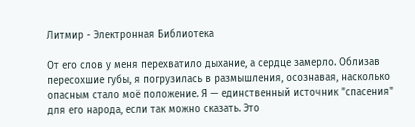Литмир - Электронная Библиотека

От его слов у меня перехватило дыхание, а сердце замерло. Облизав пересохшие губы, я погрузилась в размышления, осознавая, насколько опасным стало моё положение. Я — единственный источник "спасения" для его народа, если так можно сказать. Это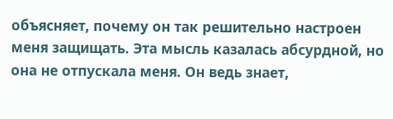объясняет, почему он так решительно настроен меня защищать. Эта мысль казалась абсурдной, но она не отпускала меня. Он ведь знает,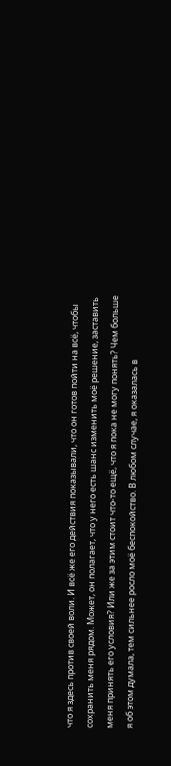что я здесь против своей воли. И всё же его действия показывали, что он готов пойти на всё, чтобы сохранить меня рядом. Может, он полагает, что у него есть шанс изменить моё решение, заставить меня принять его условия? Или же за этим стоит что-то ещё, что я пока не могу понять? Чем больше я об этом думала, тем сильнее росло моё беспокойство. В любом случае, я оказалась в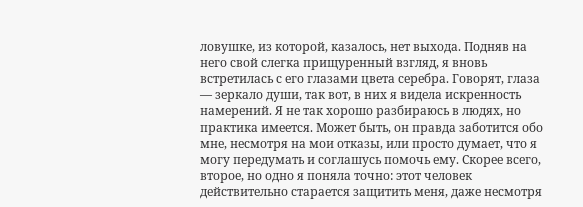ловушке, из которой, казалось, нет выхода. Подняв на него свой слегка прищуренный взгляд, я вновь встретилась с его глазами цвета серебра. Говорят, глаза — зеркало души, так вот, в них я видела искренность намерений. Я не так хорошо разбираюсь в людях, но практика имеется. Может быть, он правда заботится обо мне, несмотря на мои отказы, или просто думает, что я могу передумать и соглашусь помочь ему. Скорее всего, второе, но одно я поняла точно: этот человек действительно старается защитить меня, даже несмотря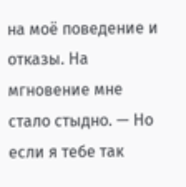на моё поведение и отказы. На мгновение мне стало стыдно. — Но если я тебе так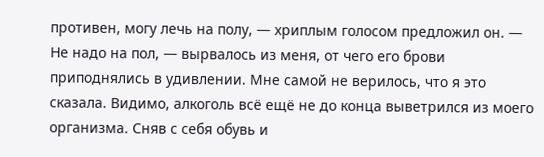противен, могу лечь на полу, — хриплым голосом предложил он. — Не надо на пол, — вырвалось из меня, от чего его брови приподнялись в удивлении. Мне самой не верилось, что я это сказала. Видимо, алкоголь всё ещё не до конца выветрился из моего организма. Сняв с себя обувь и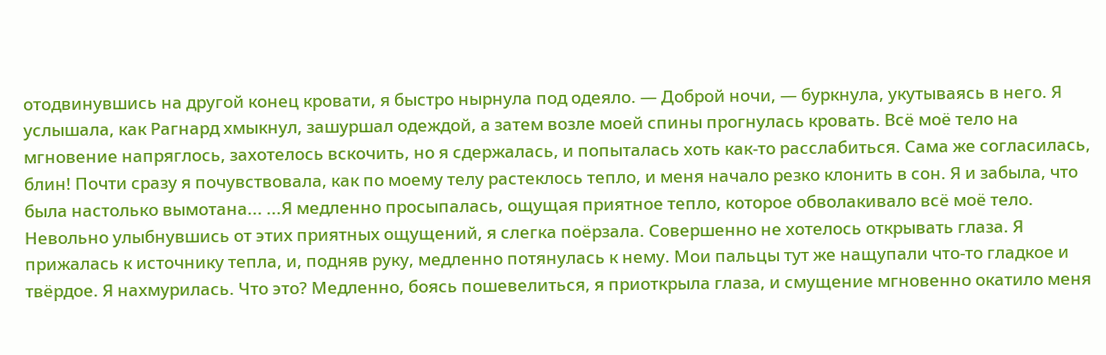отодвинувшись на другой конец кровати, я быстро нырнула под одеяло. — Доброй ночи, — буркнула, укутываясь в него. Я услышала, как Рагнард хмыкнул, зашуршал одеждой, а затем возле моей спины прогнулась кровать. Всё моё тело на мгновение напряглось, захотелось вскочить, но я сдержалась, и попыталась хоть как-то расслабиться. Сама же согласилась, блин! Почти сразу я почувствовала, как по моему телу растеклось тепло, и меня начало резко клонить в сон. Я и забыла, что была настолько вымотана... ...Я медленно просыпалась, ощущая приятное тепло, которое обволакивало всё моё тело. Невольно улыбнувшись от этих приятных ощущений, я слегка поёрзала. Совершенно не хотелось открывать глаза. Я прижалась к источнику тепла, и, подняв руку, медленно потянулась к нему. Мои пальцы тут же нащупали что-то гладкое и твёрдое. Я нахмурилась. Что это? Медленно, боясь пошевелиться, я приоткрыла глаза, и смущение мгновенно окатило меня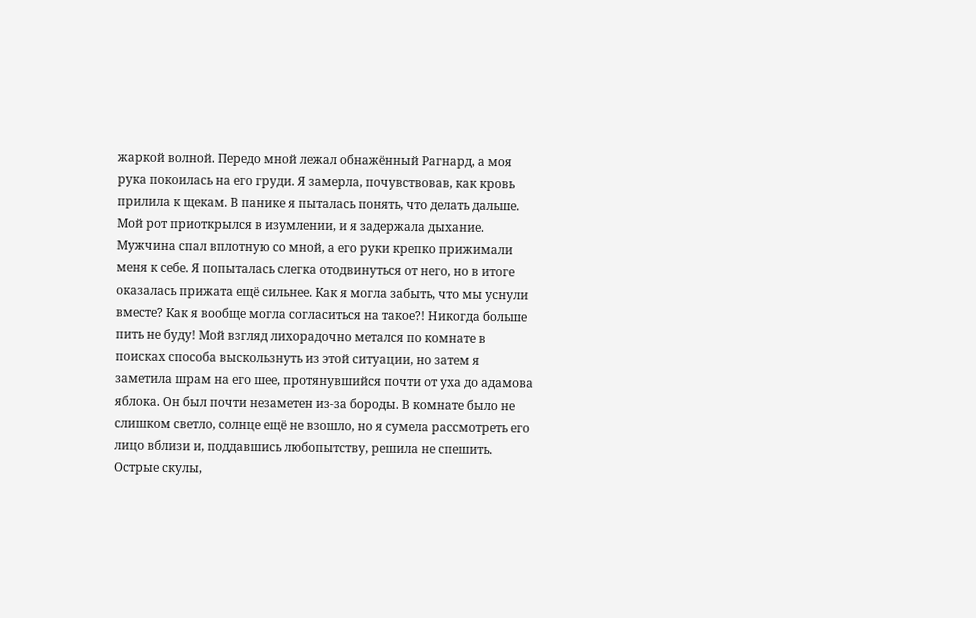жаркой волной. Передо мной лежал обнажённый Рагнард, а моя рука покоилась на его груди. Я замерла, почувствовав, как кровь прилила к щекам. В панике я пыталась понять, что делать дальше. Мой рот приоткрылся в изумлении, и я задержала дыхание. Мужчина спал вплотную со мной, а его руки крепко прижимали меня к себе. Я попыталась слегка отодвинуться от него, но в итоге оказалась прижата ещё сильнее. Как я могла забыть, что мы уснули вместе? Как я вообще могла согласиться на такое?! Никогда больше пить не буду! Мой взгляд лихорадочно метался по комнате в поисках способа выскользнуть из этой ситуации, но затем я заметила шрам на его шее, протянувшийся почти от уха до адамова яблока. Он был почти незаметен из-за бороды. В комнате было не слишком светло, солнце ещё не взошло, но я сумела рассмотреть его лицо вблизи и, поддавшись любопытству, решила не спешить. Острые скулы,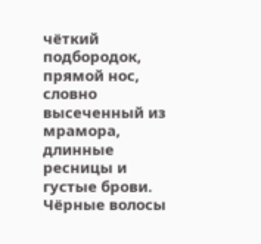чёткий подбородок, прямой нос, словно высеченный из мрамора, длинные ресницы и густые брови. Чёрные волосы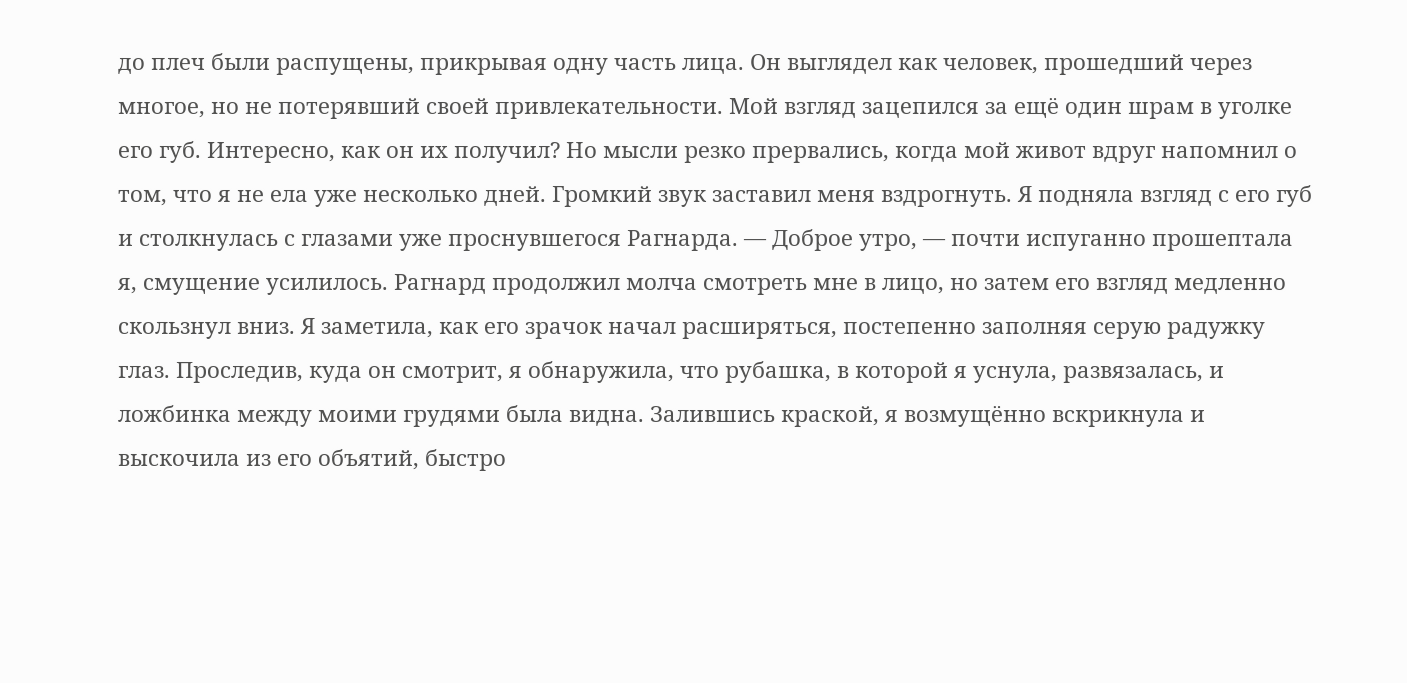до плеч были распущены, прикрывая одну часть лица. Он выглядел как человек, прошедший через многое, но не потерявший своей привлекательности. Мой взгляд зацепился за ещё один шрам в уголке его губ. Интересно, как он их получил? Но мысли резко прервались, когда мой живот вдруг напомнил о том, что я не ела уже несколько дней. Громкий звук заставил меня вздрогнуть. Я подняла взгляд с его губ и столкнулась с глазами уже проснувшегося Рагнарда. — Доброе утро, — почти испуганно прошептала я, смущение усилилось. Рагнард продолжил молча смотреть мне в лицо, но затем его взгляд медленно скользнул вниз. Я заметила, как его зрачок начал расширяться, постепенно заполняя серую радужку глаз. Проследив, куда он смотрит, я обнаружила, что рубашка, в которой я уснула, развязалась, и ложбинка между моими грудями была видна. Залившись краской, я возмущённо вскрикнула и выскочила из его объятий, быстро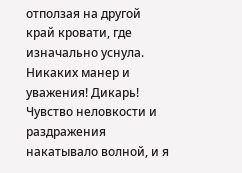отползая на другой край кровати, где изначально уснула. Никаких манер и уважения! Дикарь! Чувство неловкости и раздражения накатывало волной, и я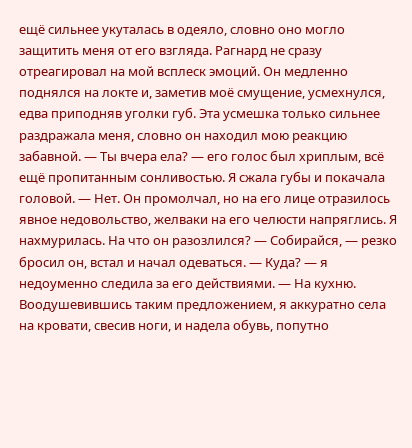ещё сильнее укуталась в одеяло, словно оно могло защитить меня от его взгляда. Рагнард не сразу отреагировал на мой всплеск эмоций. Он медленно поднялся на локте и, заметив моё смущение, усмехнулся, едва приподняв уголки губ. Эта усмешка только сильнее раздражала меня, словно он находил мою реакцию забавной. — Ты вчера ела? — его голос был хриплым, всё ещё пропитанным сонливостью. Я сжала губы и покачала головой. — Нет. Он промолчал, но на его лице отразилось явное недовольство, желваки на его челюсти напряглись. Я нахмурилась. На что он разозлился? — Собирайся, — резко бросил он, встал и начал одеваться. — Куда? — я недоуменно следила за его действиями. — На кухню. Воодушевившись таким предложением, я аккуратно села на кровати, свесив ноги, и надела обувь, попутно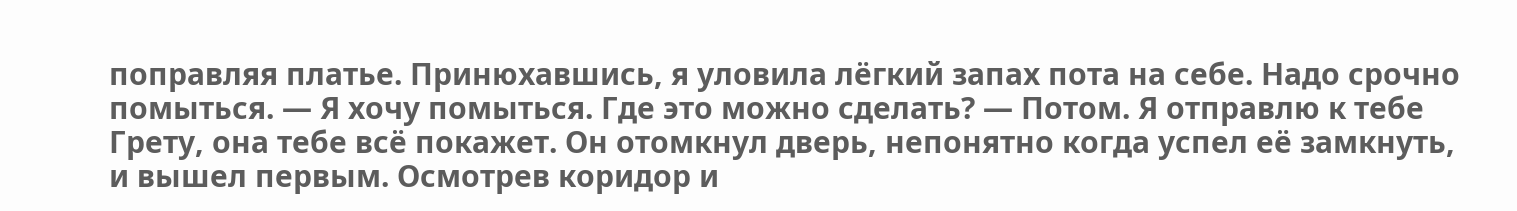поправляя платье. Принюхавшись, я уловила лёгкий запах пота на себе. Надо срочно помыться. — Я хочу помыться. Где это можно сделать? — Потом. Я отправлю к тебе Грету, она тебе всё покажет. Он отомкнул дверь, непонятно когда успел её замкнуть, и вышел первым. Осмотрев коридор и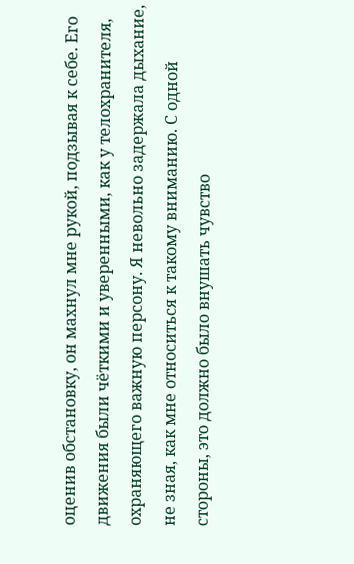оценив обстановку, он махнул мне рукой, подзывая к себе. Его движения были чёткими и уверенными, как у телохранителя, охраняющего важную персону. Я невольно задержала дыхание, не зная, как мне относиться к такому вниманию. С одной стороны, это должно было внушать чувство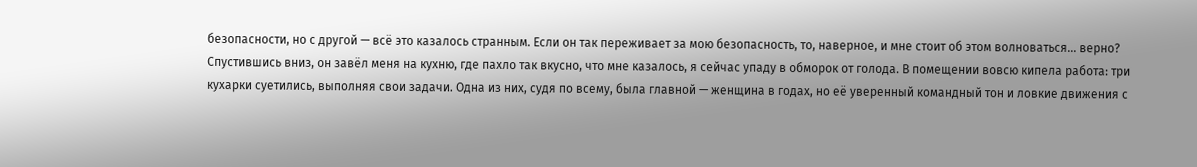безопасности, но с другой — всё это казалось странным. Если он так переживает за мою безопасность, то, наверное, и мне стоит об этом волноваться... верно? Спустившись вниз, он завёл меня на кухню, где пахло так вкусно, что мне казалось, я сейчас упаду в обморок от голода. В помещении вовсю кипела работа: три кухарки суетились, выполняя свои задачи. Одна из них, судя по всему, была главной — женщина в годах, но её уверенный командный тон и ловкие движения с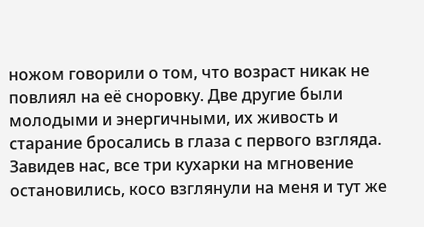ножом говорили о том, что возраст никак не повлиял на её сноровку. Две другие были молодыми и энергичными, их живость и старание бросались в глаза с первого взгляда. Завидев нас, все три кухарки на мгновение остановились, косо взглянули на меня и тут же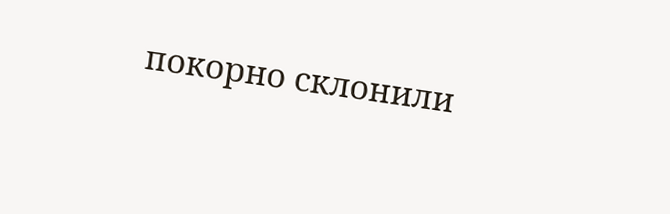покорно склонили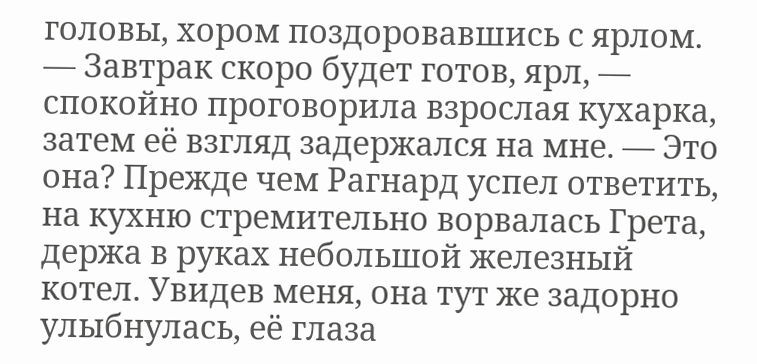головы, хором поздоровавшись с ярлом. — Завтрак скоро будет готов, ярл, — спокойно проговорила взрослая кухарка, затем её взгляд задержался на мне. — Это она? Прежде чем Рагнард успел ответить, на кухню стремительно ворвалась Грета, держа в руках небольшой железный котел. Увидев меня, она тут же задорно улыбнулась, её глаза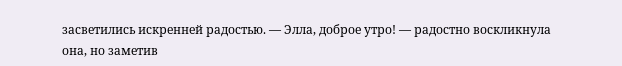засветились искренней радостью. — Элла, доброе утро! — радостно воскликнула она, но заметив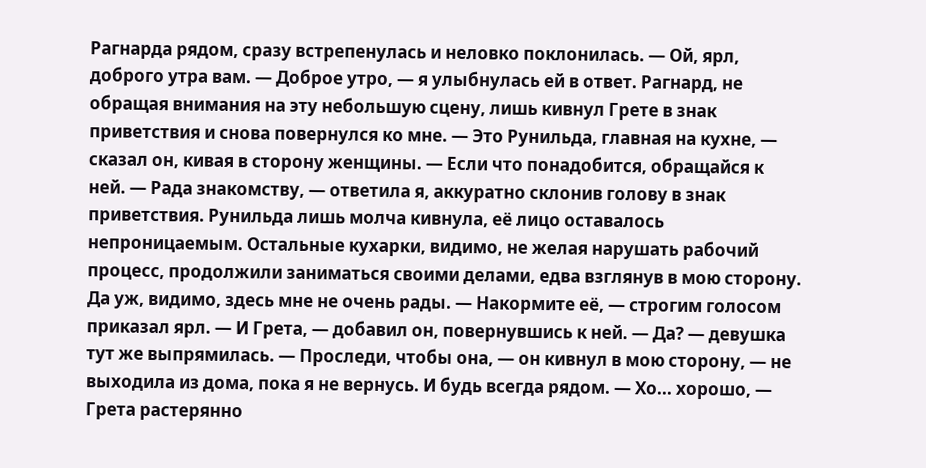Рагнарда рядом, сразу встрепенулась и неловко поклонилась. — Ой, ярл, доброго утра вам. — Доброе утро, — я улыбнулась ей в ответ. Рагнард, не обращая внимания на эту небольшую сцену, лишь кивнул Грете в знак приветствия и снова повернулся ко мне. — Это Рунильда, главная на кухне, — сказал он, кивая в сторону женщины. — Если что понадобится, обращайся к ней. — Рада знакомству, — ответила я, аккуратно склонив голову в знак приветствия. Рунильда лишь молча кивнула, её лицо оставалось непроницаемым. Остальные кухарки, видимо, не желая нарушать рабочий процесс, продолжили заниматься своими делами, едва взглянув в мою сторону. Да уж, видимо, здесь мне не очень рады. — Накормите её, — строгим голосом приказал ярл. — И Грета, — добавил он, повернувшись к ней. — Да? — девушка тут же выпрямилась. — Проследи, чтобы она, — он кивнул в мою сторону, — не выходила из дома, пока я не вернусь. И будь всегда рядом. — Хо... хорошо, — Грета растерянно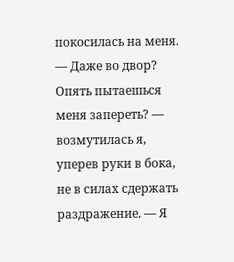покосилась на меня. — Даже во двор? Опять пытаешься меня запереть? — возмутилась я, уперев руки в бока, не в силах сдержать раздражение. — Я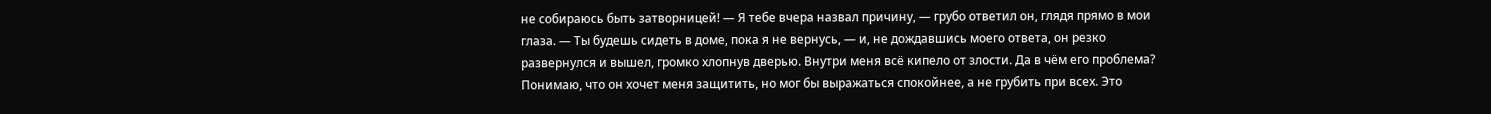не собираюсь быть затворницей! — Я тебе вчера назвал причину, — грубо ответил он, глядя прямо в мои глаза. — Ты будешь сидеть в доме, пока я не вернусь, — и, не дождавшись моего ответа, он резко развернулся и вышел, громко хлопнув дверью. Внутри меня всё кипело от злости. Да в чём его проблема? Понимаю, что он хочет меня защитить, но мог бы выражаться спокойнее, а не грубить при всех. Это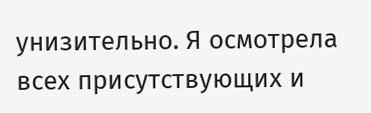унизительно. Я осмотрела всех присутствующих и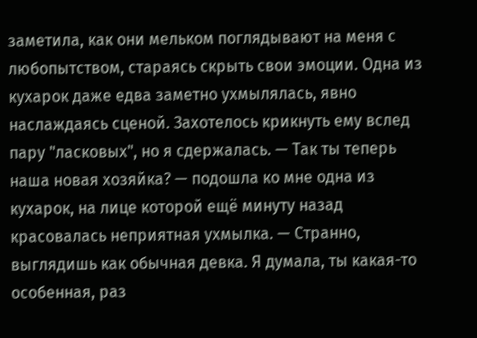заметила, как они мельком поглядывают на меня с любопытством, стараясь скрыть свои эмоции. Одна из кухарок даже едва заметно ухмылялась, явно наслаждаясь сценой. Захотелось крикнуть ему вслед пару "ласковых", но я сдержалась. — Так ты теперь наша новая хозяйка? — подошла ко мне одна из кухарок, на лице которой ещё минуту назад красовалась неприятная ухмылка. — Странно, выглядишь как обычная девка. Я думала, ты какая-то особенная, раз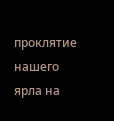проклятие нашего ярла на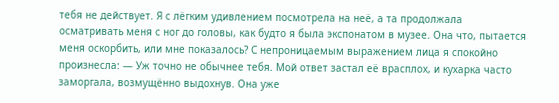тебя не действует. Я с лёгким удивлением посмотрела на неё, а та продолжала осматривать меня с ног до головы, как будто я была экспонатом в музее. Она что, пытается меня оскорбить, или мне показалось? С непроницаемым выражением лица я спокойно произнесла: — Уж точно не обычнее тебя. Мой ответ застал её врасплох, и кухарка часто заморгала, возмущённо выдохнув. Она уже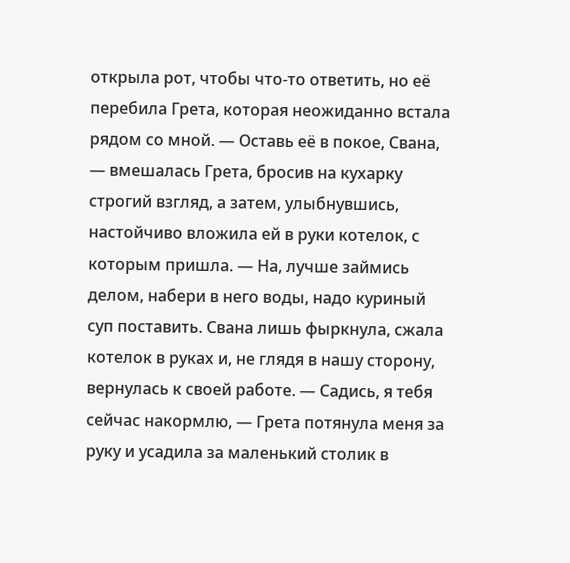открыла рот, чтобы что-то ответить, но её перебила Грета, которая неожиданно встала рядом со мной. — Оставь её в покое, Свана, — вмешалась Грета, бросив на кухарку строгий взгляд, а затем, улыбнувшись, настойчиво вложила ей в руки котелок, с которым пришла. — На, лучше займись делом, набери в него воды, надо куриный суп поставить. Свана лишь фыркнула, сжала котелок в руках и, не глядя в нашу сторону, вернулась к своей работе. — Садись, я тебя сейчас накормлю, — Грета потянула меня за руку и усадила за маленький столик в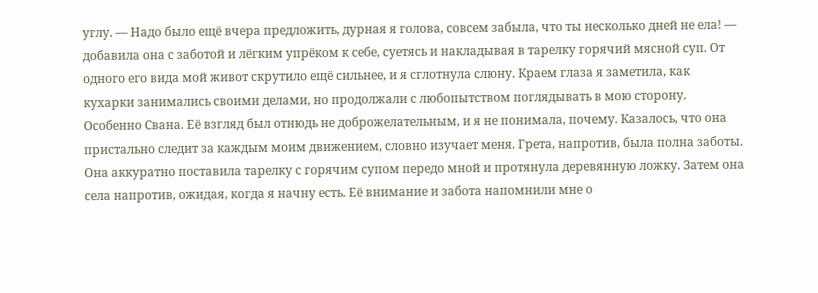углу. — Надо было ещё вчера предложить, дурная я голова, совсем забыла, что ты несколько дней не ела! — добавила она с заботой и лёгким упрёком к себе, суетясь и накладывая в тарелку горячий мясной суп. От одного его вида мой живот скрутило ещё сильнее, и я сглотнула слюну. Краем глаза я заметила, как кухарки занимались своими делами, но продолжали с любопытством поглядывать в мою сторону. Особенно Свана. Её взгляд был отнюдь не доброжелательным, и я не понимала, почему. Казалось, что она пристально следит за каждым моим движением, словно изучает меня. Грета, напротив, была полна заботы. Она аккуратно поставила тарелку с горячим супом передо мной и протянула деревянную ложку. Затем она села напротив, ожидая, когда я начну есть. Её внимание и забота напомнили мне о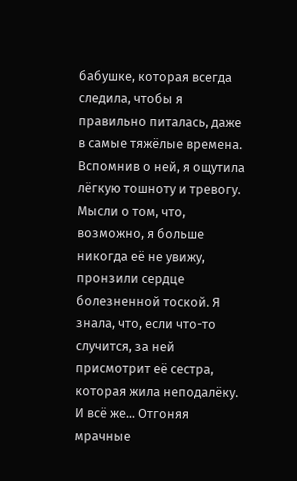бабушке, которая всегда следила, чтобы я правильно питалась, даже в самые тяжёлые времена. Вспомнив о ней, я ощутила лёгкую тошноту и тревогу. Мысли о том, что, возможно, я больше никогда её не увижу, пронзили сердце болезненной тоской. Я знала, что, если что-то случится, за ней присмотрит её сестра, которая жила неподалёку. И всё же... Отгоняя мрачные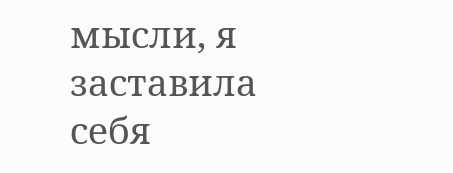мысли, я заставила себя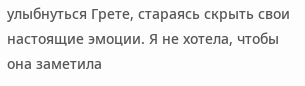улыбнуться Грете, стараясь скрыть свои настоящие эмоции. Я не хотела, чтобы она заметила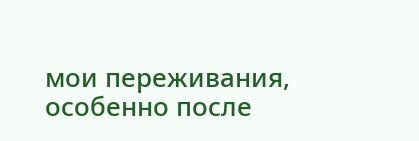мои переживания, особенно после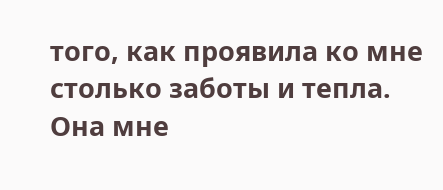того, как проявила ко мне столько заботы и тепла. Она мне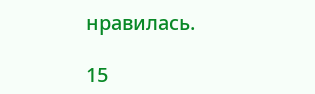нравилась.

15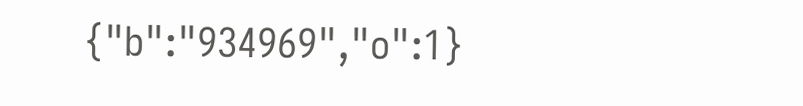{"b":"934969","o":1}